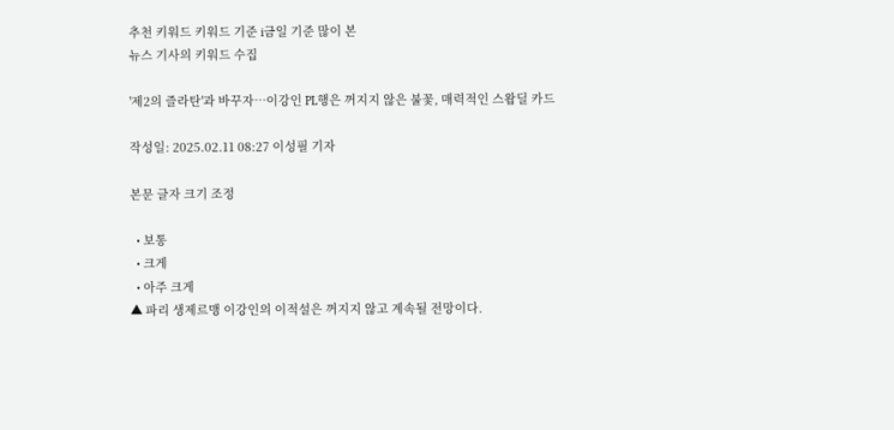추천 키워드 키워드 기준 i금일 기준 많이 본
뉴스 기사의 키워드 수집

'제2의 즐라탄'과 바꾸자…이강인 PL행은 꺼지지 않은 불꽃, 매력적인 스왑딜 카드

작성일: 2025.02.11 08:27 이성필 기자

본문 글자 크기 조정

  • 보통
  • 크게
  • 아주 크게
▲ 파리 생제르맹 이강인의 이적설은 꺼지지 않고 계속될 전망이다.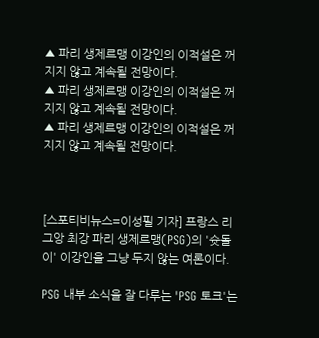▲ 파리 생제르맹 이강인의 이적설은 꺼지지 않고 계속될 전망이다.
▲ 파리 생제르맹 이강인의 이적설은 꺼지지 않고 계속될 전망이다.
▲ 파리 생제르맹 이강인의 이적설은 꺼지지 않고 계속될 전망이다.



[스포티비뉴스=이성필 기자] 프랑스 리그앙 최강 파리 생제르맹(PSG)의 '슛돌이' 이강인을 그냥 두지 않는 여론이다.

PSG 내부 소식을 잘 다루는 'PSG 토크'는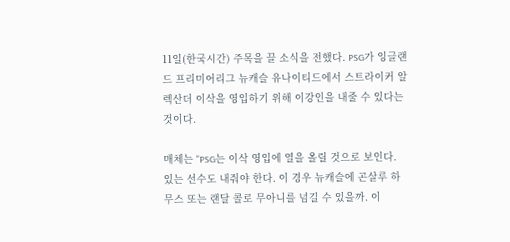11일(한국시간) 주목을 끌 소식을 전했다. PSG가 잉글랜드 프리미어리그 뉴캐슬 유나이티드에서 스트라이커 알렉산더 이삭을 영입하기 위해 이강인을 내줄 수 있다는 것이다.

매체는 "PSG는 이삭 영입에 열을 올릴 것으로 보인다. 있는 선수도 내줘야 한다. 이 경우 뉴캐슬에 곤살루 하무스 또는 랜달 콜로 무아니를 넘길 수 있을까. 이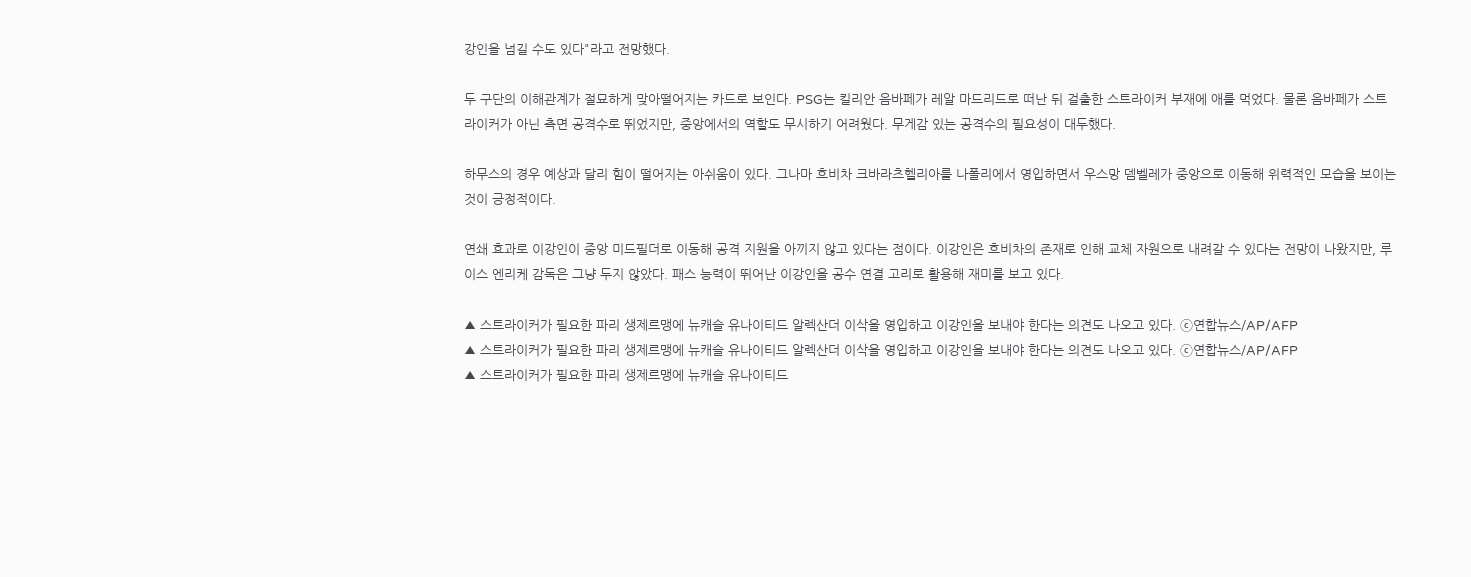강인을 넘길 수도 있다"라고 전망했다.

두 구단의 이해관계가 절묘하게 맞아떨어지는 카드로 보인다. PSG는 킬리안 음바페가 레알 마드리드로 떠난 뒤 걸출한 스트라이커 부재에 애를 먹었다. 물론 음바페가 스트라이커가 아닌 측면 공격수로 뛰었지만, 중앙에서의 역할도 무시하기 어려웠다. 무게감 있는 공격수의 필요성이 대두했다.

하무스의 경우 예상과 달리 힘이 떨어지는 아쉬움이 있다. 그나마 흐비차 크바라츠헬리아를 나폴리에서 영입하면서 우스망 뎀벨레가 중앙으로 이동해 위력적인 모습을 보이는 것이 긍정적이다.

연쇄 효과로 이강인이 중앙 미드필더로 이동해 공격 지원을 아끼지 않고 있다는 점이다. 이강인은 흐비차의 존재로 인해 교체 자원으로 내려갈 수 있다는 전망이 나왔지만, 루이스 엔리케 감독은 그냥 두지 않았다. 패스 능력이 뛰어난 이강인을 공수 연결 고리로 활용해 재미를 보고 있다.

▲ 스트라이커가 필요한 파리 생제르맹에 뉴캐슬 유나이티드 알렉산더 이삭을 영입하고 이강인을 보내야 한다는 의견도 나오고 있다. ⓒ연합뉴스/AP/AFP
▲ 스트라이커가 필요한 파리 생제르맹에 뉴캐슬 유나이티드 알렉산더 이삭을 영입하고 이강인을 보내야 한다는 의견도 나오고 있다. ⓒ연합뉴스/AP/AFP
▲ 스트라이커가 필요한 파리 생제르맹에 뉴캐슬 유나이티드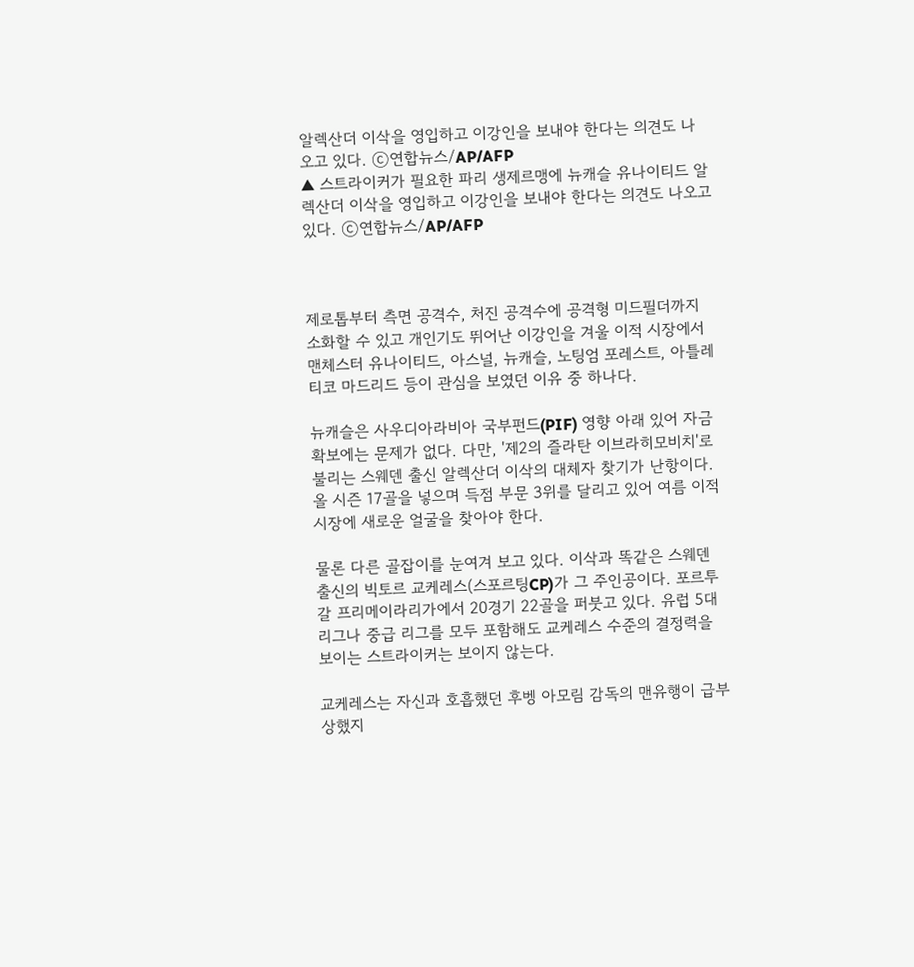알렉산더 이삭을 영입하고 이강인을 보내야 한다는 의견도 나오고 있다. ⓒ연합뉴스/AP/AFP
▲ 스트라이커가 필요한 파리 생제르맹에 뉴캐슬 유나이티드 알렉산더 이삭을 영입하고 이강인을 보내야 한다는 의견도 나오고 있다. ⓒ연합뉴스/AP/AFP



제로톱부터 측면 공격수, 처진 공격수에 공격형 미드필더까지 소화할 수 있고 개인기도 뛰어난 이강인을 겨울 이적 시장에서 맨체스터 유나이티드, 아스널, 뉴캐슬, 노팅엄 포레스트, 아틀레티코 마드리드 등이 관심을 보였던 이유 중 하나다.

뉴캐슬은 사우디아라비아 국부펀드(PIF) 영향 아래 있어 자금 확보에는 문제가 없다. 다만, '제2의 즐라탄 이브라히모비치'로 불리는 스웨덴 출신 알렉산더 이삭의 대체자 찾기가 난항이다. 올 시즌 17골을 넣으며 득점 부문 3위를 달리고 있어 여름 이적 시장에 새로운 얼굴을 찾아야 한다.

물론 다른 골잡이를 눈여겨 보고 있다. 이삭과 똑같은 스웨덴 출신의 빅토르 교케레스(스포르팅CP)가 그 주인공이다. 포르투갈 프리메이라리가에서 20경기 22골을 퍼붓고 있다. 유럽 5대 리그나 중급 리그를 모두 포함해도 교케레스 수준의 결정력을 보이는 스트라이커는 보이지 않는다.

교케레스는 자신과 호흡했던 후벵 아모림 감독의 맨유행이 급부상했지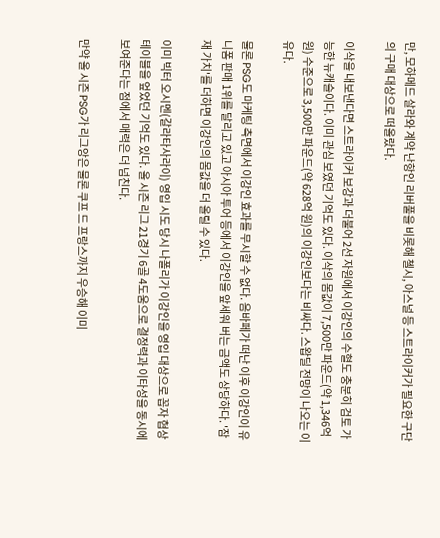만, 모하메드 살라와 계약 난항인 리버풀을 비롯해 첼시, 아스널 등 스트라이커가 필요한 구단의 구매 대상으로 떠올랐다.

이삭을 내보낸다면 스트라이커 보강과 더불어 2선 자원에서 이강인의 수혈도 충분히 검토 가능한 뉴캐슬이다. 이미 관심 보였던 기억도 있다. 이삭의 몸값이 7,500만 파운드(약 1,346억 원) 수준으로 3,500만 파운드(약 628억 원)의 이강인보다는 비싸다. 스왑딜 전망이 나오는 이유다.

물론 PSG도 마케팅 측면에서 이강인 효과를 무시할 수 없다. 음바페가 떠난 이후 이강인이 유니폼 판매 1위를 달리고 있고 아시아 투어 등에서 이강인을 앞세워 버는 금액도 상당하다. '잠재 가치'를 더하면 이강인의 몸값을 더 올릴 수 있다.

이미 빅터 오시멘(갈라타사라이) 영입 시도 당시 나폴리가 이강인을 영입 대상으로 꼽자 협상 테이블을 엎었던 기억도 있다. 올 시즌 리그 21경기 6골 4도움으로 결정력과 이타성을 동시에 보여준다는 점에서 매력은 더 넘친다.

만약 올 시즌 PSG가 리그앙은 물론 쿠프 드 프랑스까지 우승해 이미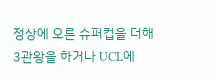정상에 오른 슈퍼컵을 더해 3관왕을 하거나 UCL에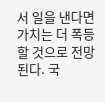서 일을 낸다면 가치는 더 폭등할 것으로 전망된다. 국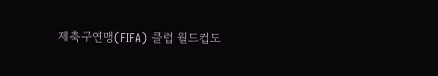제축구연맹(FIFA) 클럽 월드컵도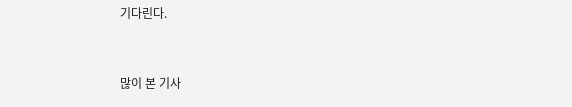기다린다.


많이 본 기사